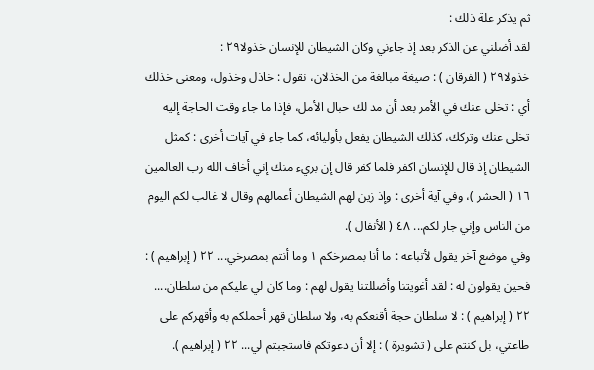ثم يذكر علة ذلك :
لقد أضلني عن الذكر بعد إذ جاءني وكان الشيطان للإنسان خذولا٢٩ :
خذولا٢٩ ( الفرقان ) : صيغة مبالغة من الخذلان، نقول : خاذل وخذول، ومعنى خذلك أي : تخلى عنك في الأمر بعد أن مد لك حبال الأمل، فإذا ما جاء وقت الحاجة إليه تخلى عنك وتركك، كذلك الشيطان يفعل بأوليائه، كما جاء في آيات أخرى : كمثل الشيطان إذ قال للإنسان اكفر فلما كفر قال إن بريء منك إني أخاف الله رب العالمين ١٦ ( الحشر )، وفي آية أخرى : وإذ زين لهم الشيطان أعمالهم وقال لا غالب لكم اليوم من الناس وإني جار لكم... ٤٨ ( الأنفال ).
وفي موضع آخر يقول لأتباعه : ما أنا بمصرخكم ١ وما أنتم بمصرخي... ٢٢ ( إبراهيم ) :
فحين يقولون له : لقد أغويتنا وأضللتنا يقول لهم : وما كان لي عليكم من سلطان.... ٢٢ ( إبراهيم ) : لا سلطان حجة أقنعكم به، ولا سلطان قهر أحملكم به وأقهركم على طاعتي، بل كنتم على ( تشويرة ) : إلا أن دعوتكم فاستجبتم لي... ٢٢ ( إبراهيم ).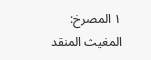١ المصرخ: المغيث المنقد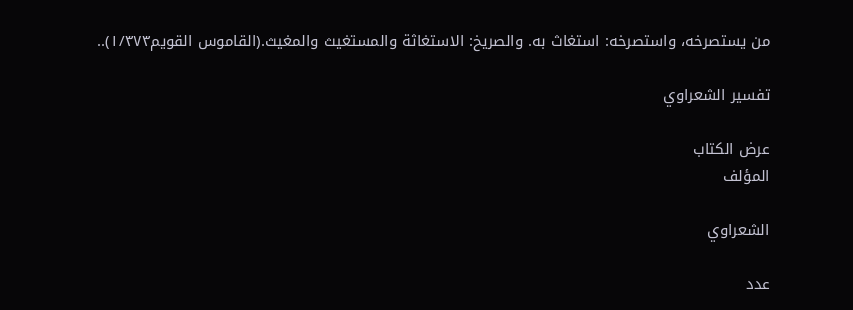من يستصرخه، واستصرخه: استغاث به. والصريخ: الاستغاثة والمستغيث والمغيث.(القاموس القويم١/٣٧٣)..

تفسير الشعراوي

عرض الكتاب
المؤلف

الشعراوي

عدد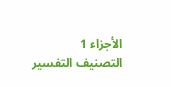الأجزاء 1
التصنيف التفسير